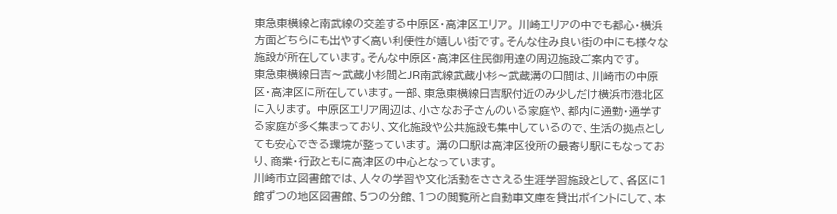東急東横線と南武線の交差する中原区・高津区エリア。 川崎エリアの中でも都心・横浜方面どちらにも出やすく高い利便性が嬉しい街です。そんな住み良い街の中にも様々な施設が所在しています。そんな中原区・高津区住民御用達の周辺施設ご案内です。
東急東横線日吉〜武蔵小杉間とJR南武線武蔵小杉〜武蔵溝の口間は、川崎市の中原区・高津区に所在しています。一部、東急東横線日吉駅付近のみ少しだけ横浜市港北区に入ります。 中原区エリア周辺は、小さなお子さんのいる家庭や、都内に通勤・通学する家庭が多く集まっており、文化施設や公共施設も集中しているので、生活の拠点としても安心できる環境が整っています。 溝の口駅は高津区役所の最寄り駅にもなっており、商業・行政ともに高津区の中心となっています。
川崎市立図書館では、人々の学習や文化活動をささえる生涯学習施設として、各区に1館ずつの地区図書館、5つの分館、1つの閲覧所と自動車文庫を貸出ポイントにして、本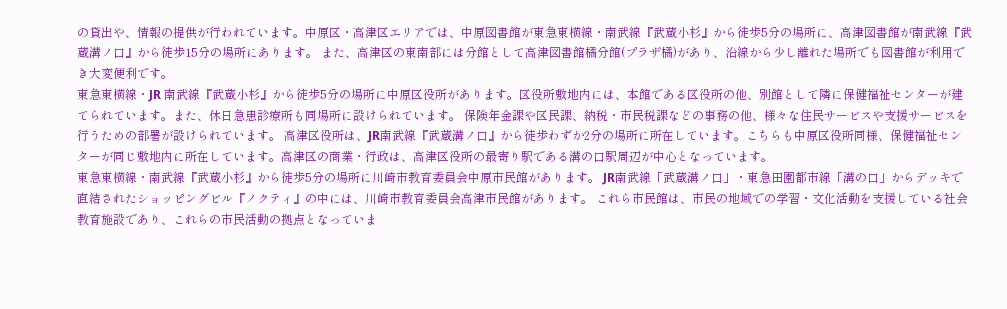の貸出や、情報の提供が行われています。中原区・高津区エリアでは、中原図書館が東急東横線・南武線『武蔵小杉』から徒歩5分の場所に、高津図書館が南武線『武蔵溝ノ口』から徒歩15分の場所にあります。 また、高津区の東南部には分館として高津図書館橘分館(プラザ橘)があり、沿線から少し離れた場所でも図書館が利用でき大変便利です。
東急東横線・JR 南武線『武蔵小杉』から徒歩5分の場所に中原区役所があります。区役所敷地内には、本館である区役所の他、別館として隣に保健福祉センターが建てられています。また、休日急患診療所も同場所に設けられています。 保険年金課や区民課、納税・市民税課などの事務の他、様々な住民サービスや支援サービスを行うための部署が設けられています。 高津区役所は、JR南武線『武蔵溝ノ口』から徒歩わずか2分の場所に所在しています。こちらも中原区役所同様、保健福祉センターが同じ敷地内に所在しています。高津区の商業・行政は、高津区役所の最寄り駅である溝の口駅周辺が中心となっています。
東急東横線・南武線『武蔵小杉』から徒歩5分の場所に川崎市教育委員会中原市民館があります。 JR南武線「武蔵溝ノ口」・東急田園都市線「溝の口」からデッキで直結されたショッピングビル『ノクティ』の中には、川崎市教育委員会高津市民館があります。 これら市民館は、市民の地域での学習・文化活動を支援している社会教育施設であり、これらの市民活動の拠点となっていま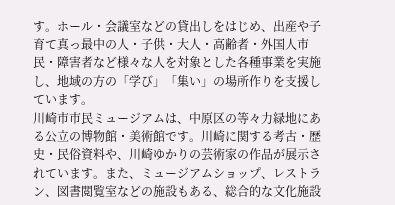す。ホール・会議室などの貸出しをはじめ、出産や子育て真っ最中の人・子供・大人・高齢者・外国人市民・障害者など様々な人を対象とした各種事業を実施し、地域の方の「学び」「集い」の場所作りを支援しています。
川崎市市民ミュージアムは、中原区の等々力緑地にある公立の博物館・美術館です。川崎に関する考古・歴史・民俗資料や、川崎ゆかりの芸術家の作品が展示されています。また、ミュージアムショップ、レストラン、図書閲覧室などの施設もある、総合的な文化施設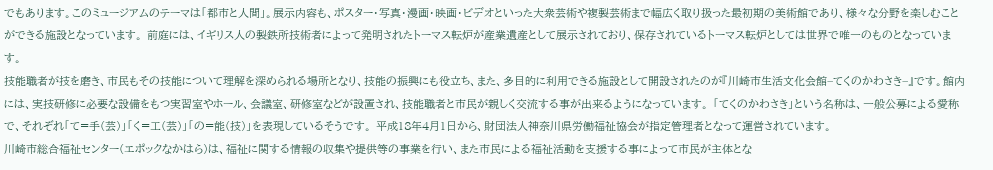でもあります。このミュージアムのテーマは「都市と人間」。展示内容も、ポスター・写真・漫画・映画・ビデオといった大衆芸術や複製芸術まで幅広く取り扱った最初期の美術館であり、様々な分野を楽しむことができる施設となっています。 前庭には、イギリス人の製鉄所技術者によって発明されたトーマス転炉が産業遺産として展示されており、保存されているトーマス転炉としては世界で唯一のものとなっています。
技能職者が技を磨き、市民もその技能について理解を深められる場所となり、技能の振興にも役立ち、また、多目的に利用できる施設として開設されたのが『川崎市生活文化会館−てくのかわさき−』です。館内には、実技研修に必要な設備をもつ実習室やホール、会議室、研修室などが設置され、技能職者と市民が親しく交流する事が出来るようになっています。 「てくのかわさき」という名称は、一般公募による愛称で、それぞれ「て=手(芸)」「く=工(芸)」「の=能(技)」を表現しているそうです。 平成18年4月1日から、財団法人神奈川県労働福祉協会が指定管理者となって運営されています。
川崎市総合福祉センター(エポックなかはら)は、福祉に関する情報の収集や提供等の事業を行い、また市民による福祉活動を支援する事によって市民が主体とな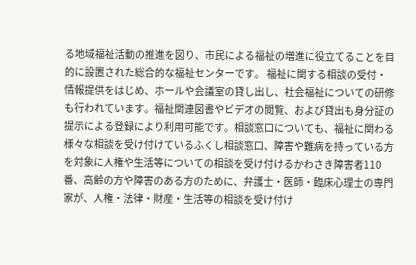る地域福祉活動の推進を図り、市民による福祉の増進に役立てることを目的に設置された総合的な福祉センターです。 福祉に関する相談の受付・情報提供をはじめ、ホールや会議室の貸し出し、社会福祉についての研修も行われています。福祉関連図書やビデオの閲覧、および貸出も身分証の提示による登録により利用可能です。相談窓口についても、福祉に関わる様々な相談を受け付けているふくし相談窓口、障害や難病を持っている方を対象に人権や生活等についての相談を受け付けるかわさき障害者110番、高齢の方や障害のある方のために、弁護士・医師・臨床心理士の専門家が、人権・法律・財産・生活等の相談を受け付け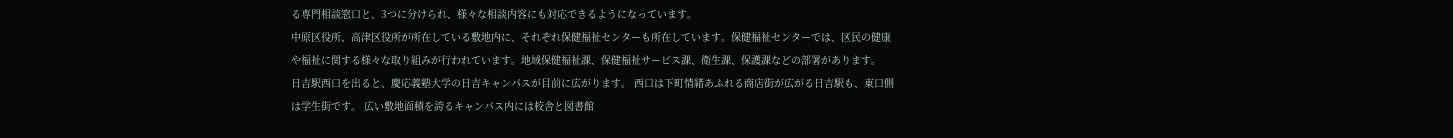る専門相談窓口と、3つに分けられ、様々な相談内容にも対応できるようになっています。
中原区役所、高津区役所が所在している敷地内に、それぞれ保健福祉センターも所在しています。保健福祉センターでは、区民の健康や福祉に関する様々な取り組みが行われています。地域保健福祉課、保健福祉サービス課、衛生課、保護課などの部署があります。
日吉駅西口を出ると、慶応義塾大学の日吉キャンパスが目前に広がります。 西口は下町情緒あふれる商店街が広がる日吉駅も、東口側は学生街です。 広い敷地面積を誇るキャンパス内には校舎と図書館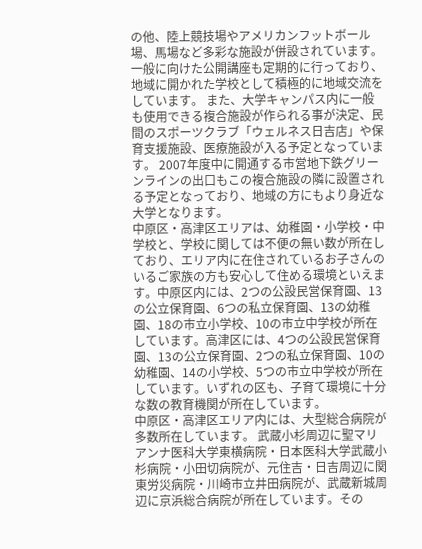の他、陸上競技場やアメリカンフットボール場、馬場など多彩な施設が併設されています。 一般に向けた公開講座も定期的に行っており、地域に開かれた学校として積極的に地域交流をしています。 また、大学キャンパス内に一般も使用できる複合施設が作られる事が決定、民間のスポーツクラブ「ウェルネス日吉店」や保育支援施設、医療施設が入る予定となっています。 2007年度中に開通する市営地下鉄グリーンラインの出口もこの複合施設の隣に設置される予定となっており、地域の方にもより身近な大学となります。
中原区・高津区エリアは、幼稚園・小学校・中学校と、学校に関しては不便の無い数が所在しており、エリア内に在住されているお子さんのいるご家族の方も安心して住める環境といえます。中原区内には、2つの公設民営保育園、13の公立保育園、6つの私立保育園、13の幼稚園、18の市立小学校、10の市立中学校が所在しています。高津区には、4つの公設民営保育園、13の公立保育園、2つの私立保育園、10の幼稚園、14の小学校、5つの市立中学校が所在しています。いずれの区も、子育て環境に十分な数の教育機関が所在しています。
中原区・高津区エリア内には、大型総合病院が多数所在しています。 武蔵小杉周辺に聖マリアンナ医科大学東横病院・日本医科大学武蔵小杉病院・小田切病院が、元住吉・日吉周辺に関東労災病院・川崎市立井田病院が、武蔵新城周辺に京浜総合病院が所在しています。その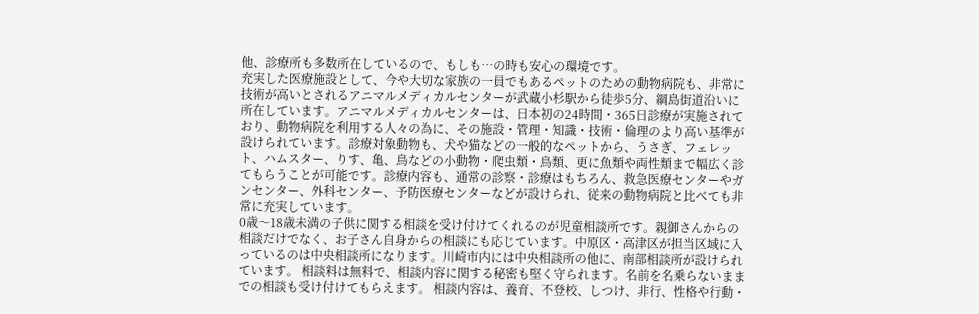他、診療所も多数所在しているので、もしも…の時も安心の環境です。
充実した医療施設として、今や大切な家族の一員でもあるペットのための動物病院も、非常に技術が高いとされるアニマルメディカルセンターが武蔵小杉駅から徒歩5分、綱島街道沿いに所在しています。アニマルメディカルセンターは、日本初の24時間・365日診療が実施されており、動物病院を利用する人々の為に、その施設・管理・知識・技術・倫理のより高い基準が設けられています。診療対象動物も、犬や猫などの一般的なペットから、うさぎ、フェレット、ハムスター、りす、亀、鳥などの小動物・爬虫類・鳥類、更に魚類や両性類まで幅広く診てもらうことが可能です。診療内容も、通常の診察・診療はもちろん、救急医療センターやガンセンター、外科センター、予防医療センターなどが設けられ、従来の動物病院と比べても非常に充実しています。
0歳〜18歳未満の子供に関する相談を受け付けてくれるのが児童相談所です。親御さんからの相談だけでなく、お子さん自身からの相談にも応じています。中原区・高津区が担当区域に入っているのは中央相談所になります。川崎市内には中央相談所の他に、南部相談所が設けられています。 相談料は無料で、相談内容に関する秘密も堅く守られます。名前を名乗らないままでの相談も受け付けてもらえます。 相談内容は、養育、不登校、しつけ、非行、性格や行動・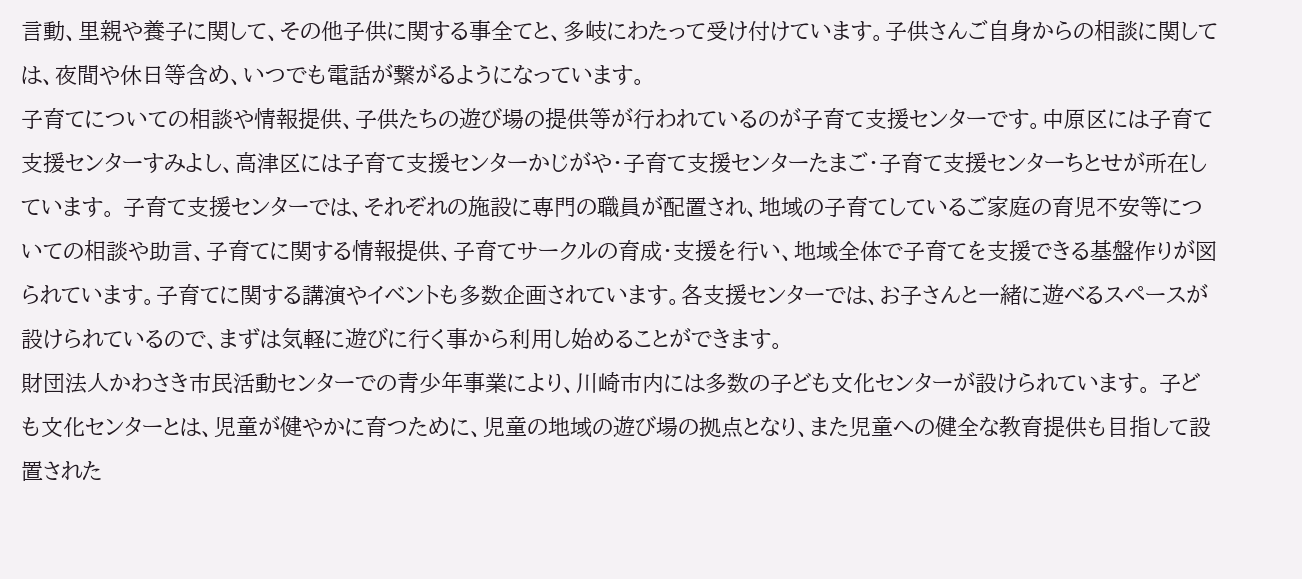言動、里親や養子に関して、その他子供に関する事全てと、多岐にわたって受け付けています。子供さんご自身からの相談に関しては、夜間や休日等含め、いつでも電話が繋がるようになっています。
子育てについての相談や情報提供、子供たちの遊び場の提供等が行われているのが子育て支援センターです。中原区には子育て支援センターすみよし、高津区には子育て支援センターかじがや・子育て支援センターたまご・子育て支援センターちとせが所在しています。 子育て支援センターでは、それぞれの施設に専門の職員が配置され、地域の子育てしているご家庭の育児不安等についての相談や助言、子育てに関する情報提供、子育てサークルの育成・支援を行い、地域全体で子育てを支援できる基盤作りが図られています。子育てに関する講演やイベントも多数企画されています。各支援センターでは、お子さんと一緒に遊べるスペースが設けられているので、まずは気軽に遊びに行く事から利用し始めることができます。
財団法人かわさき市民活動センターでの青少年事業により、川崎市内には多数の子ども文化センターが設けられています。 子ども文化センターとは、児童が健やかに育つために、児童の地域の遊び場の拠点となり、また児童への健全な教育提供も目指して設置された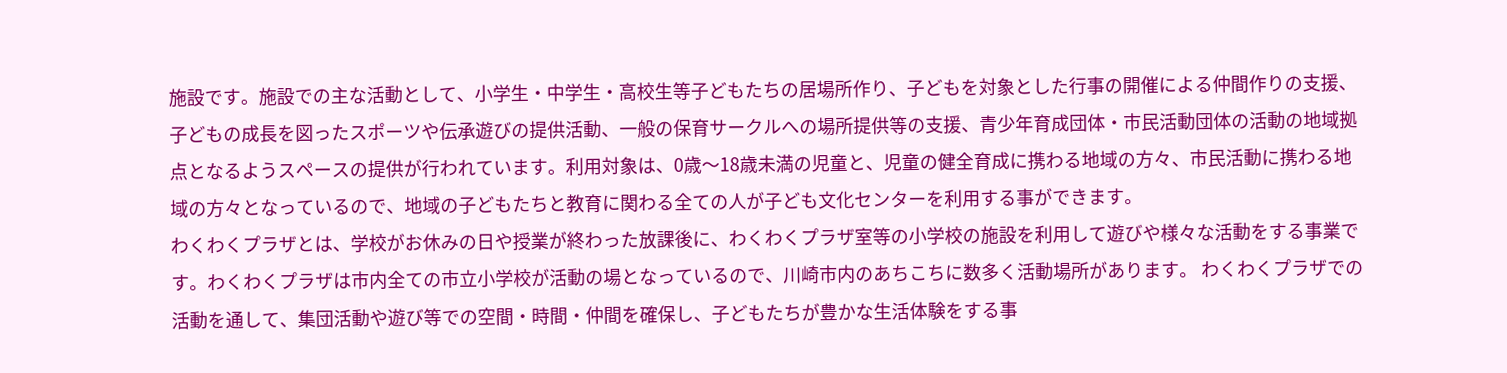施設です。施設での主な活動として、小学生・中学生・高校生等子どもたちの居場所作り、子どもを対象とした行事の開催による仲間作りの支援、子どもの成長を図ったスポーツや伝承遊びの提供活動、一般の保育サークルへの場所提供等の支援、青少年育成団体・市民活動団体の活動の地域拠点となるようスペースの提供が行われています。利用対象は、0歳〜18歳未満の児童と、児童の健全育成に携わる地域の方々、市民活動に携わる地域の方々となっているので、地域の子どもたちと教育に関わる全ての人が子ども文化センターを利用する事ができます。
わくわくプラザとは、学校がお休みの日や授業が終わった放課後に、わくわくプラザ室等の小学校の施設を利用して遊びや様々な活動をする事業です。わくわくプラザは市内全ての市立小学校が活動の場となっているので、川崎市内のあちこちに数多く活動場所があります。 わくわくプラザでの活動を通して、集団活動や遊び等での空間・時間・仲間を確保し、子どもたちが豊かな生活体験をする事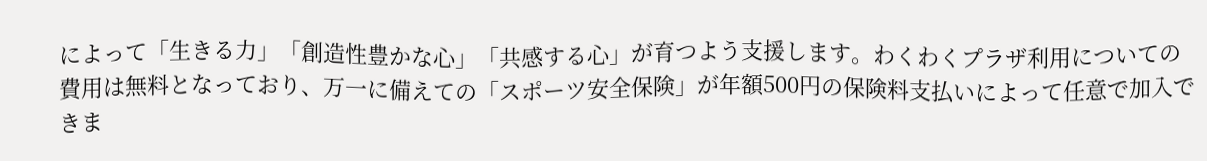によって「生きる力」「創造性豊かな心」「共感する心」が育つよう支援します。わくわくプラザ利用についての費用は無料となっており、万一に備えての「スポーツ安全保険」が年額500円の保険料支払いによって任意で加入できま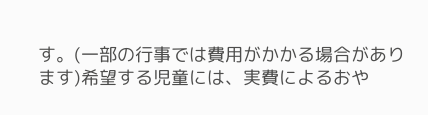す。(一部の行事では費用がかかる場合があります)希望する児童には、実費によるおや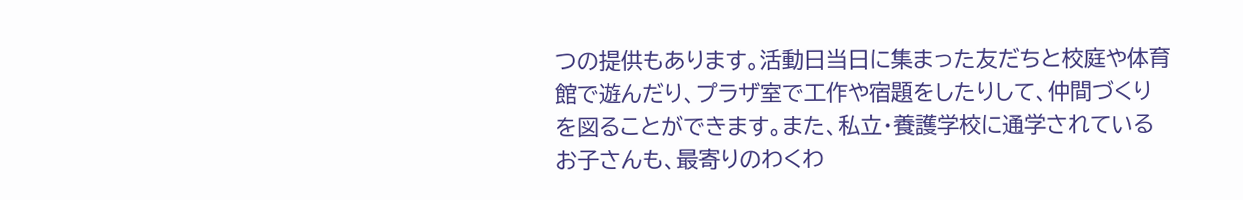つの提供もあります。活動日当日に集まった友だちと校庭や体育館で遊んだり、プラザ室で工作や宿題をしたりして、仲間づくりを図ることができます。また、私立・養護学校に通学されているお子さんも、最寄りのわくわ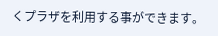くプラザを利用する事ができます。